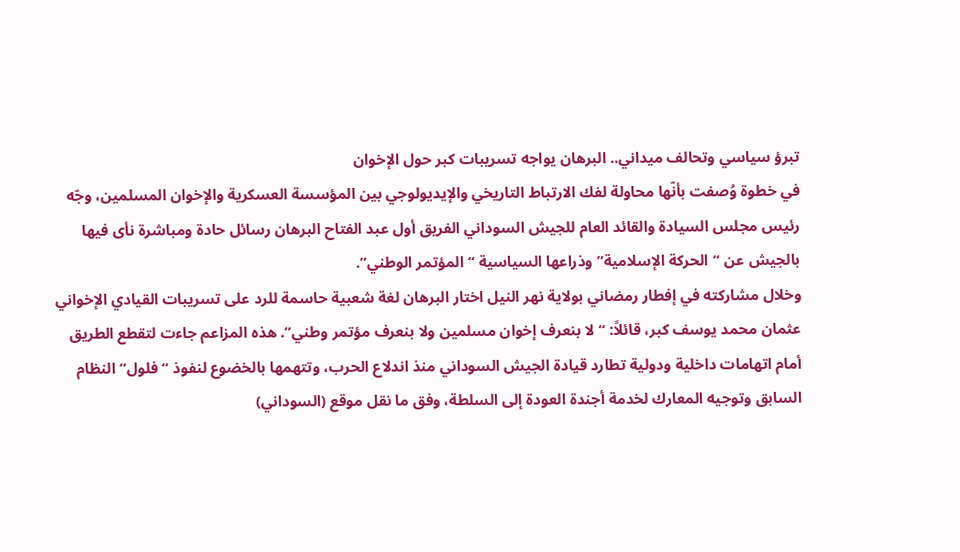تبرؤ سياسي وتحالف ميداني.. البرهان يواجه تسريبات كبر حول الإخوان
في خطوة وُصفت بأنّها محاولة لفك الارتباط التاريخي والإيديولوجي بين المؤسسة العسكرية والإخوان المسلمين، وجّه رئيس مجلس السيادة والقائد العام للجيش السوداني الفريق أول عبد الفتاح البرهان رسائل حادة ومباشرة نأى فيها بالجيش عن “الحركة الإسلامية” وذراعها السياسية “المؤتمر الوطني”.
وخلال مشاركته في إفطار رمضاني بولاية نهر النيل اختار البرهان لغة شعبية حاسمة للرد على تسريبات القيادي الإخواني عثمان محمد يوسف كبر، قائلاً: “لا بنعرف إخوان مسلمين ولا بنعرف مؤتمر وطني”. هذه المزاعم جاءت لتقطع الطريق أمام اتهامات داخلية ودولية تطارد قيادة الجيش السوداني منذ اندلاع الحرب، وتتهمها بالخضوع لنفوذ “فلول” النظام السابق وتوجيه المعارك لخدمة أجندة العودة إلى السلطة، وفق ما نقل موقع (السوداني)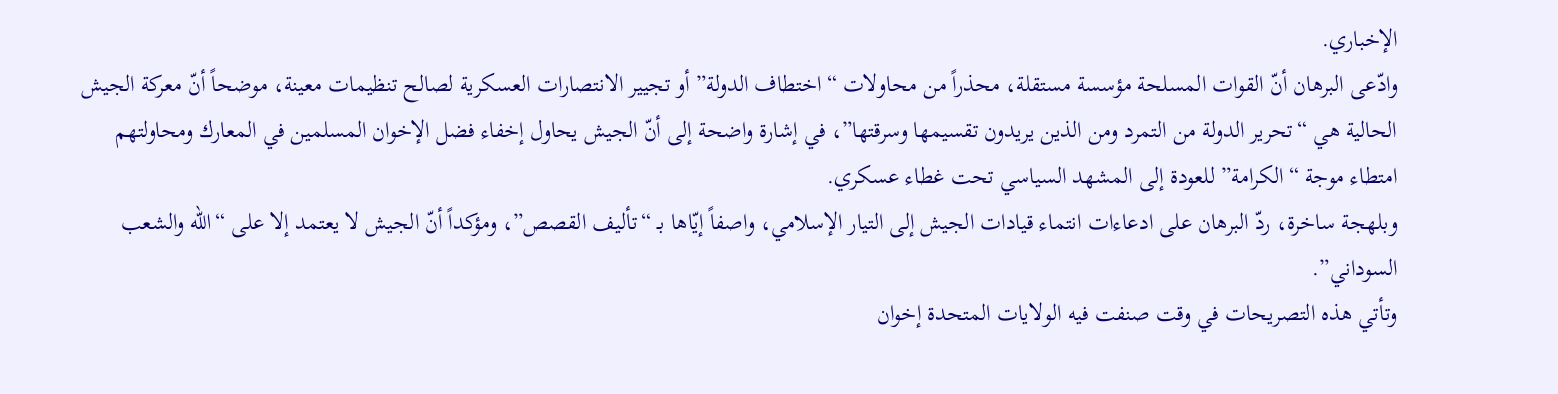الإخباري.
وادّعى البرهان أنّ القوات المسلحة مؤسسة مستقلة، محذراً من محاولات “اختطاف الدولة” أو تجيير الانتصارات العسكرية لصالح تنظيمات معينة، موضحاً أنّ معركة الجيش الحالية هي “تحرير الدولة من التمرد ومن الذين يريدون تقسيمها وسرقتها”، في إشارة واضحة إلى أنّ الجيش يحاول إخفاء فضل الإخوان المسلمين في المعارك ومحاولتهم امتطاء موجة “الكرامة” للعودة إلى المشهد السياسي تحت غطاء عسكري.
وبلهجة ساخرة، ردّ البرهان على ادعاءات انتماء قيادات الجيش إلى التيار الإسلامي، واصفاً إيّاها بـ “تأليف القصص”، ومؤكداً أنّ الجيش لا يعتمد إلا على “الله والشعب السوداني”.
وتأتي هذه التصريحات في وقت صنفت فيه الولايات المتحدة إخوان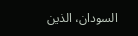السودان، الذين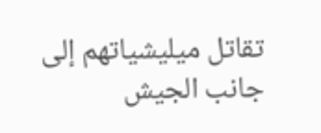تقاتل ميليشياتهم إلى جانب الجيش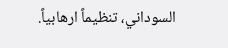السوداني، تنظيماً ارهابياً.